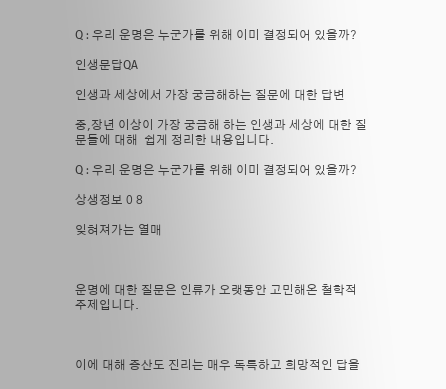Q : 우리 운명은 누군가를 위해 이미 결정되어 있을까?

인생문답QA

인생과 세상에서 가장 궁금해하는 질문에 대한 답변

중,장년 이상이 가장 궁금해 하는 인생과 세상에 대한 질문들에 대해  쉽게 정리한 내용입니다.

Q : 우리 운명은 누군가를 위해 이미 결정되어 있을까?

상생정보 0 8

잊혀져가는 열매



운명에 대한 질문은 인류가 오랫동안 고민해온 철학적 주제입니다.



이에 대해 증산도 진리는 매우 독특하고 희망적인 답을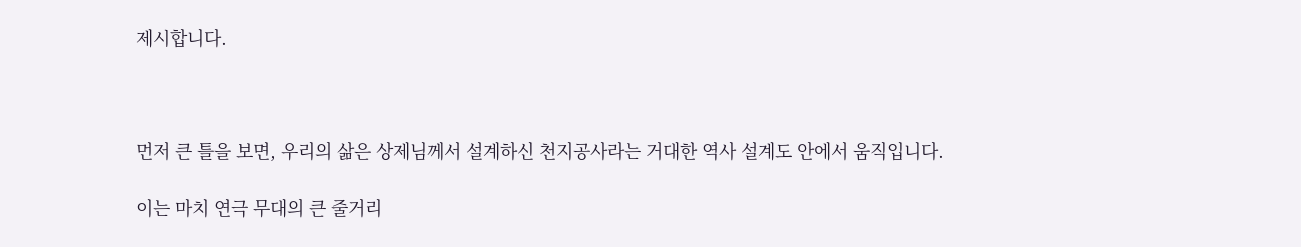제시합니다.



먼저 큰 틀을 보면, 우리의 삶은 상제님께서 설계하신 천지공사라는 거대한 역사 설계도 안에서 움직입니다.

이는 마치 연극 무대의 큰 줄거리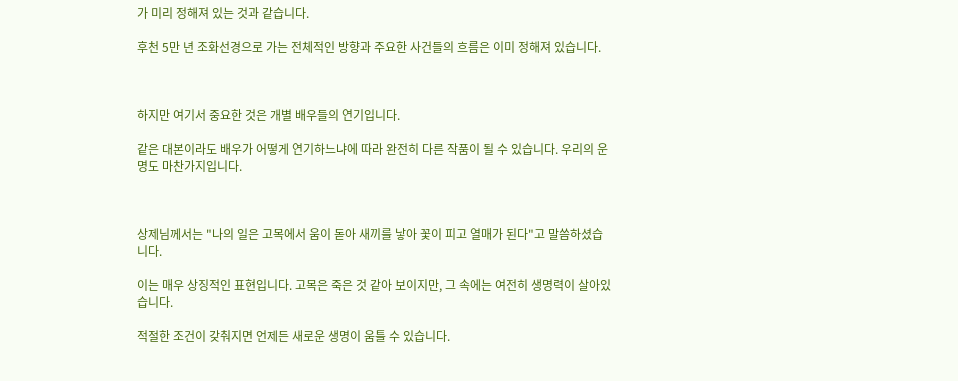가 미리 정해져 있는 것과 같습니다.

후천 5만 년 조화선경으로 가는 전체적인 방향과 주요한 사건들의 흐름은 이미 정해져 있습니다.



하지만 여기서 중요한 것은 개별 배우들의 연기입니다.

같은 대본이라도 배우가 어떻게 연기하느냐에 따라 완전히 다른 작품이 될 수 있습니다. 우리의 운명도 마찬가지입니다.



상제님께서는 "나의 일은 고목에서 움이 돋아 새끼를 낳아 꽃이 피고 열매가 된다"고 말씀하셨습니다.

이는 매우 상징적인 표현입니다. 고목은 죽은 것 같아 보이지만, 그 속에는 여전히 생명력이 살아있습니다.

적절한 조건이 갖춰지면 언제든 새로운 생명이 움틀 수 있습니다.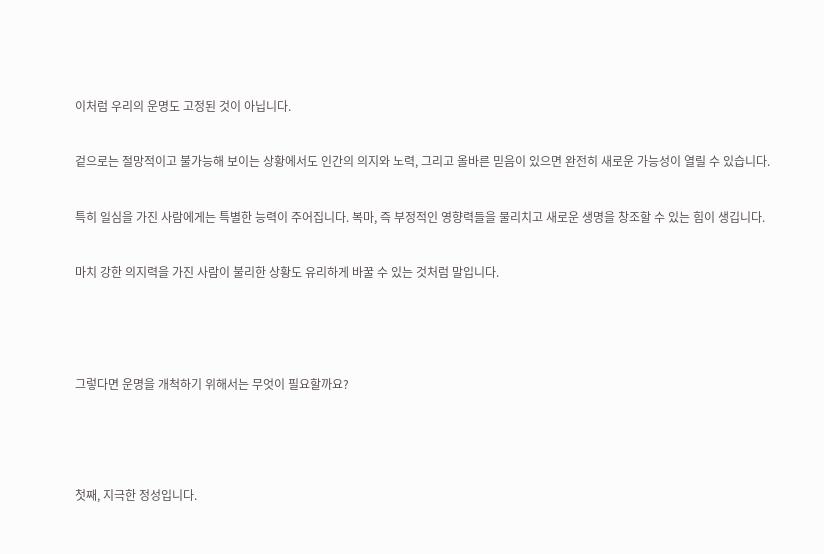이처럼 우리의 운명도 고정된 것이 아닙니다.

겉으로는 절망적이고 불가능해 보이는 상황에서도 인간의 의지와 노력, 그리고 올바른 믿음이 있으면 완전히 새로운 가능성이 열릴 수 있습니다.

특히 일심을 가진 사람에게는 특별한 능력이 주어집니다. 복마, 즉 부정적인 영향력들을 물리치고 새로운 생명을 창조할 수 있는 힘이 생깁니다.

마치 강한 의지력을 가진 사람이 불리한 상황도 유리하게 바꿀 수 있는 것처럼 말입니다.



그렇다면 운명을 개척하기 위해서는 무엇이 필요할까요?



첫째, 지극한 정성입니다.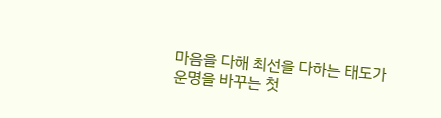마음을 다해 최선을 다하는 태도가 운명을 바꾸는 첫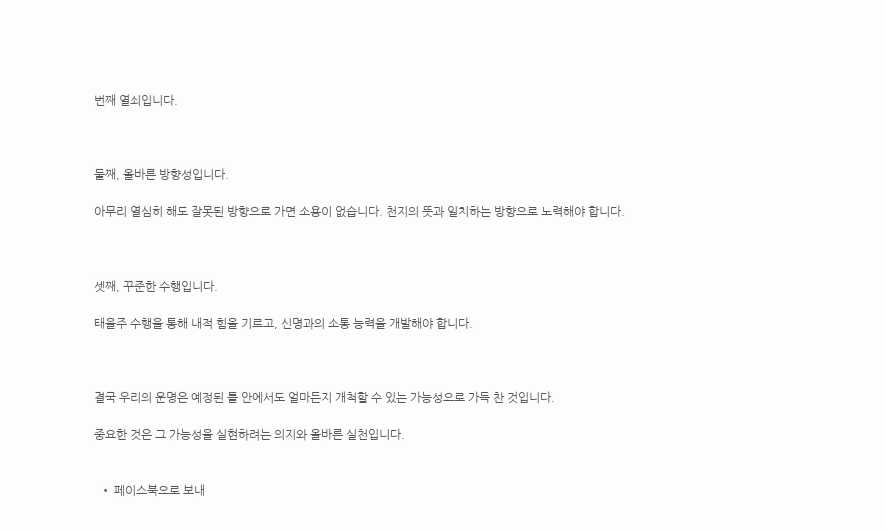번째 열쇠입니다.



둘째, 올바른 방향성입니다.

아무리 열심히 해도 잘못된 방향으로 가면 소용이 없습니다. 천지의 뜻과 일치하는 방향으로 노력해야 합니다.



셋째, 꾸준한 수행입니다.

태을주 수행을 통해 내적 힘을 기르고, 신명과의 소통 능력을 개발해야 합니다.



결국 우리의 운명은 예정된 틀 안에서도 얼마든지 개척할 수 있는 가능성으로 가득 찬 것입니다.

중요한 것은 그 가능성을 실현하려는 의지와 올바른 실천입니다.


  • 페이스북으로 보내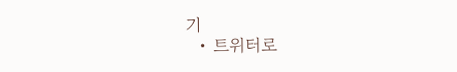기
  • 트위터로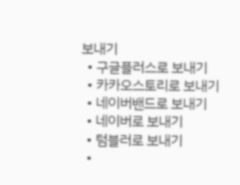보내기
  • 구글플러스로 보내기
  • 카카오스토리로 보내기
  • 네이버밴드로 보내기
  • 네이버로 보내기
  • 텀블러로 보내기
  •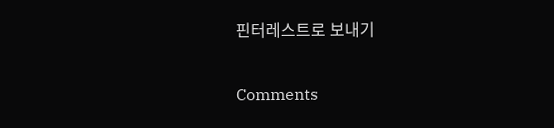핀터레스트로 보내기

Comments